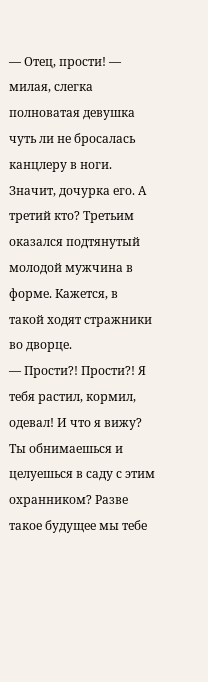— Отец, прости! — милая, слегка полноватая девушка чуть ли не бросалась канцлеру в ноги.
Значит, дочурка его. А третий кто? Третьим оказался подтянутый молодой мужчина в форме. Кажется, в такой ходят стражники во дворце.
— Прости?! Прости?! Я тебя растил, кормил, одевал! И что я вижу? Ты обнимаешься и целуешься в саду с этим охранником? Разве такое будущее мы тебе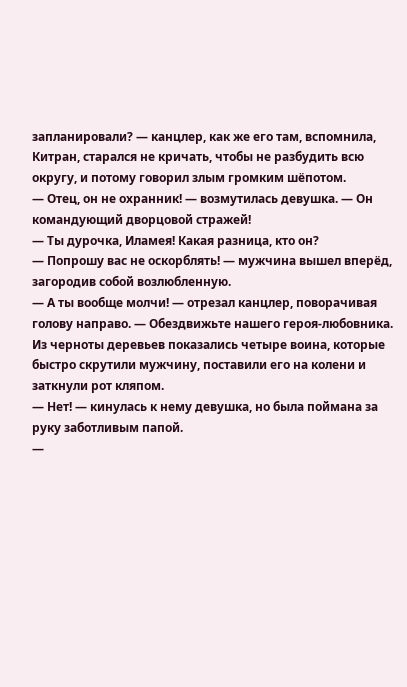запланировали? — канцлер, как же его там, вспомнила, Китран, старался не кричать, чтобы не разбудить всю округу, и потому говорил злым громким шёпотом.
— Отец, он не охранник! — возмутилась девушка. — Он командующий дворцовой стражей!
— Ты дурочка, Иламея! Какая разница, кто он?
— Попрошу вас не оскорблять! — мужчина вышел вперёд, загородив собой возлюбленную.
— А ты вообще молчи! — отрезал канцлер, поворачивая голову направо. — Обездвижьте нашего героя-любовника.
Из черноты деревьев показались четыре воина, которые быстро скрутили мужчину, поставили его на колени и заткнули рот кляпом.
— Нет! — кинулась к нему девушка, но была поймана за руку заботливым папой.
—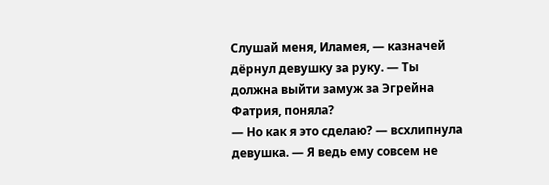Слушай меня, Иламея, — казначей дёрнул девушку за руку. — Ты должна выйти замуж за Эгрейна Фатрия, поняла?
— Но как я это сделаю? — всхлипнула девушка. — Я ведь ему совсем не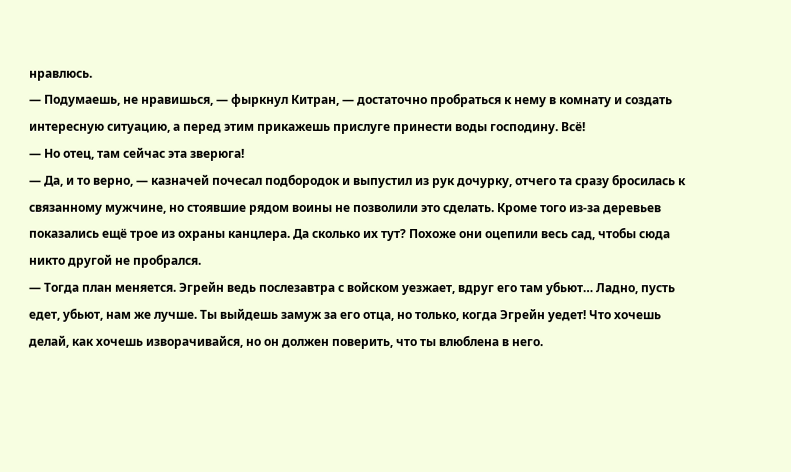нравлюсь.
— Подумаешь, не нравишься, — фыркнул Китран, — достаточно пробраться к нему в комнату и создать интересную ситуацию, а перед этим прикажешь прислуге принести воды господину. Всё!
— Но отец, там сейчас эта зверюга!
— Да, и то верно, — казначей почесал подбородок и выпустил из рук дочурку, отчего та сразу бросилась к связанному мужчине, но стоявшие рядом воины не позволили это сделать. Кроме того из-за деревьев показались ещё трое из охраны канцлера. Да сколько их тут? Похоже они оцепили весь сад, чтобы сюда никто другой не пробрался.
— Тогда план меняется. Эгрейн ведь послезавтра с войском уезжает, вдруг его там убьют… Ладно, пусть едет, убьют, нам же лучше. Ты выйдешь замуж за его отца, но только, когда Эгрейн уедет! Что хочешь делай, как хочешь изворачивайся, но он должен поверить, что ты влюблена в него.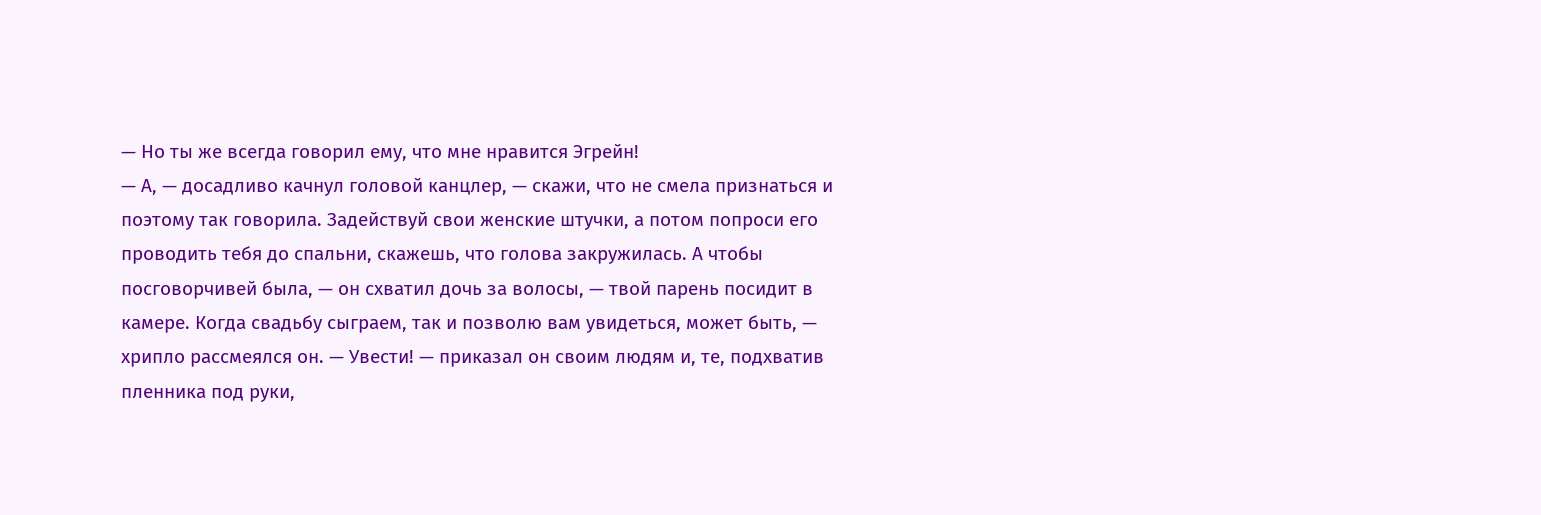— Но ты же всегда говорил ему, что мне нравится Эгрейн!
— А, — досадливо качнул головой канцлер, — скажи, что не смела признаться и поэтому так говорила. Задействуй свои женские штучки, а потом попроси его проводить тебя до спальни, скажешь, что голова закружилась. А чтобы посговорчивей была, — он схватил дочь за волосы, — твой парень посидит в камере. Когда свадьбу сыграем, так и позволю вам увидеться, может быть, — хрипло рассмеялся он. — Увести! — приказал он своим людям и, те, подхватив пленника под руки,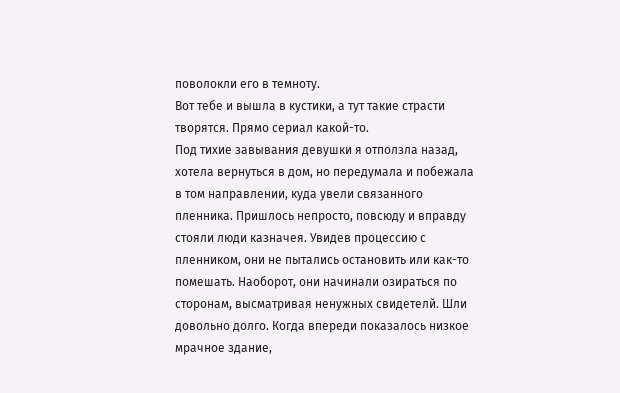поволокли его в темноту.
Вот тебе и вышла в кустики, а тут такие страсти творятся. Прямо сериал какой-то.
Под тихие завывания девушки я отползла назад, хотела вернуться в дом, но передумала и побежала в том направлении, куда увели связанного пленника. Пришлось непросто, повсюду и вправду стояли люди казначея. Увидев процессию с пленником, они не пытались остановить или как-то помешать. Наоборот, они начинали озираться по сторонам, высматривая ненужных свидетелй. Шли довольно долго. Когда впереди показалось низкое мрачное здание,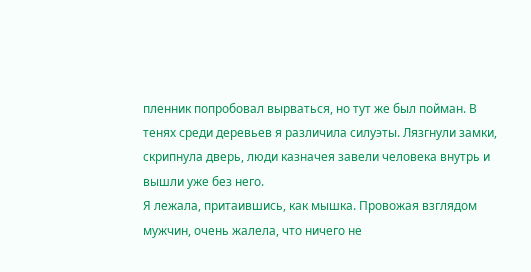пленник попробовал вырваться, но тут же был пойман. В тенях среди деревьев я различила силуэты. Лязгнули замки, скрипнула дверь, люди казначея завели человека внутрь и вышли уже без него.
Я лежала, притаившись, как мышка. Провожая взглядом мужчин, очень жалела, что ничего не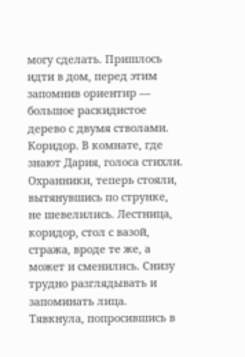могу сделать. Пришлось идти в дом, перед этим запомнив ориентир — большое раскидистое дерево с двумя стволами.
Коридор. В комнате, где знают Дария, голоса стихли. Охранники, теперь стояли, вытянувшись по струнке, не шевелились. Лестница, коридор, стол с вазой, стража, вроде те же, а может и сменились. Снизу трудно разглядывать и запоминать лица. Тявкнула, попросившись в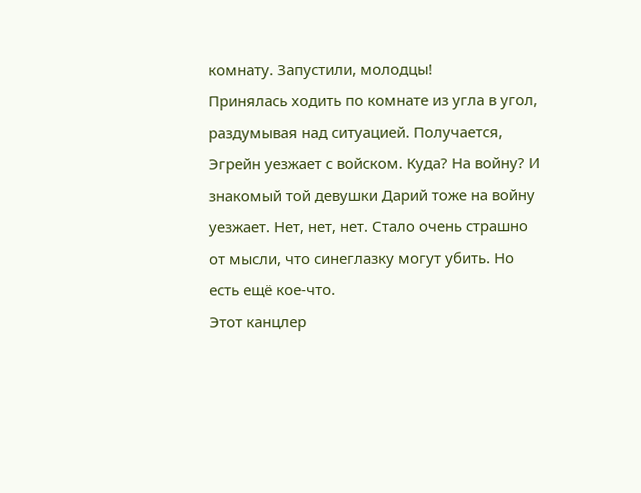комнату. Запустили, молодцы!
Принялась ходить по комнате из угла в угол, раздумывая над ситуацией. Получается, Эгрейн уезжает с войском. Куда? На войну? И знакомый той девушки Дарий тоже на войну уезжает. Нет, нет, нет. Стало очень страшно от мысли, что синеглазку могут убить. Но есть ещё кое-что.
Этот канцлер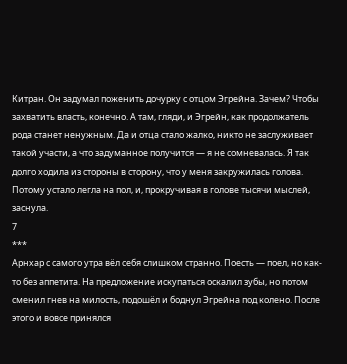Китран. Он задумал поженить дочурку с отцом Эгрейна. Зачем? Чтобы захватить власть, конечно. А там, гляди, и Эгрейн, как продолжатель рода станет ненужным. Да и отца стало жалко, никто не заслуживает такой участи, а что задуманное получится — я не сомневалась. Я так долго ходила из стороны в сторону, что у меня закружилась голова. Потому устало легла на пол, и, прокручивая в голове тысячи мыслей, заснула.
7
***
Арнхар с самого утра вёл себя слишком странно. Поесть — поел, но как-то без аппетита. На предложение искупаться оскалил зубы, но потом сменил гнев на милость, подошёл и боднул Эгрейна под колено. После этого и вовсе принялся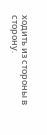ходить из стороны в сторону.